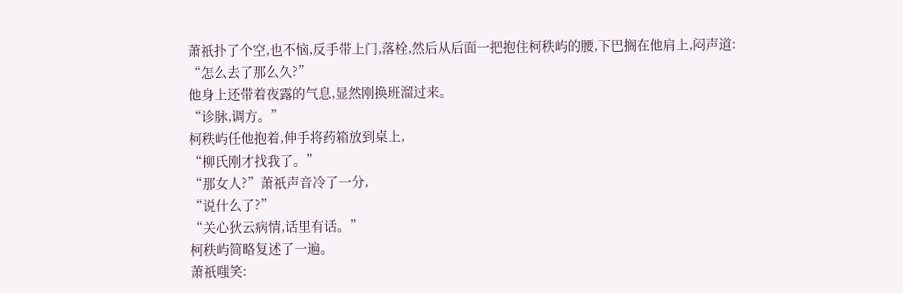萧祇扑了个空,也不恼,反手带上门,落栓,然后从后面一把抱住柯秩屿的腰,下巴搁在他肩上,闷声道:
“怎么去了那么久?”
他身上还带着夜露的气息,显然刚换班溜过来。
“诊脉,调方。”
柯秩屿任他抱着,伸手将药箱放到桌上,
“柳氏刚才找我了。”
“那女人?”萧祇声音冷了一分,
“说什么了?”
“关心狄云病情,话里有话。”
柯秩屿简略复述了一遍。
萧祇嗤笑: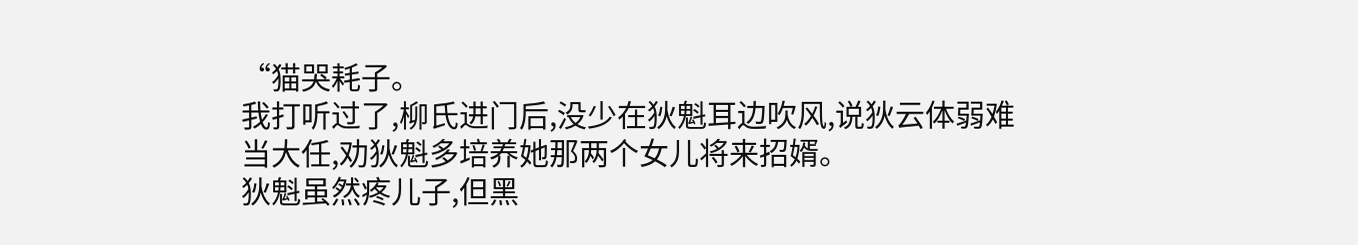“猫哭耗子。
我打听过了,柳氏进门后,没少在狄魁耳边吹风,说狄云体弱难当大任,劝狄魁多培养她那两个女儿将来招婿。
狄魁虽然疼儿子,但黑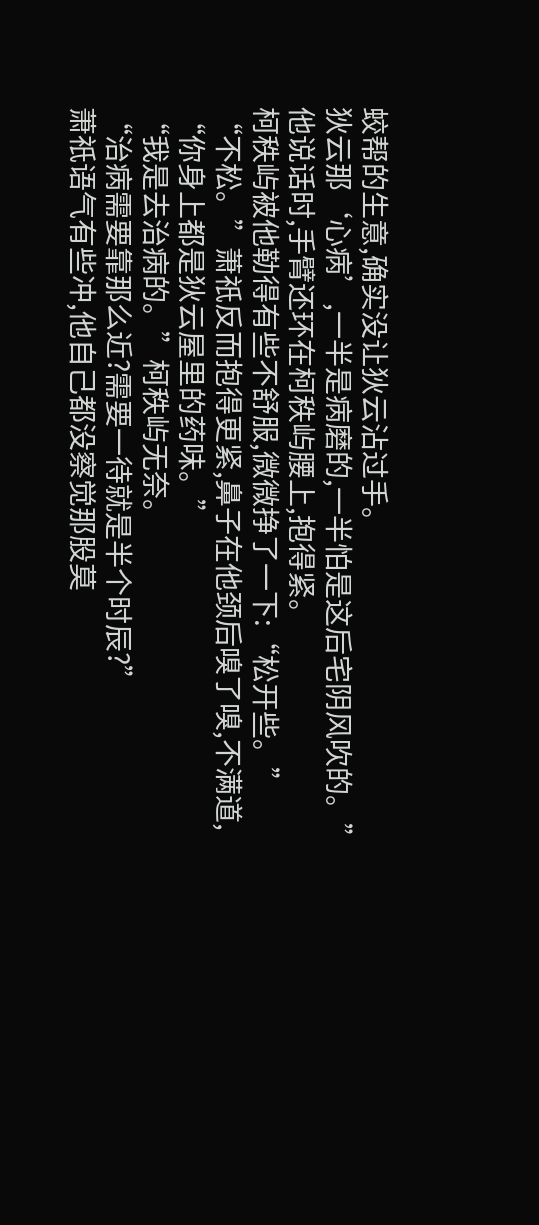蛟帮的生意,确实没让狄云沾过手。
狄云那‘心病’,一半是病磨的,一半怕是这后宅阴风吹的。”
他说话时,手臂还环在柯秩屿腰上,抱得紧。
柯秩屿被他勒得有些不舒服,微微挣了一下:“松开些。”
“不松。”萧祇反而抱得更紧,鼻子在他颈后嗅了嗅,不满道,
“你身上都是狄云屋里的药味。”
“我是去治病的。”柯秩屿无奈。
“治病需要靠那么近?需要一待就是半个时辰?”
萧祇语气有些冲,他自己都没察觉那股莫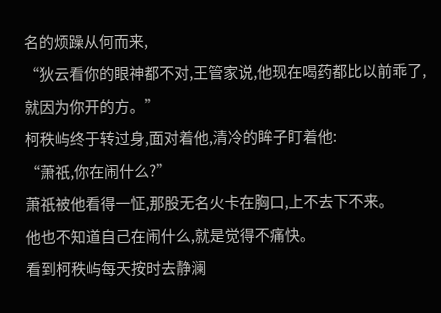名的烦躁从何而来,
“狄云看你的眼神都不对,王管家说,他现在喝药都比以前乖了,就因为你开的方。”
柯秩屿终于转过身,面对着他,清冷的眸子盯着他:
“萧祇,你在闹什么?”
萧祇被他看得一怔,那股无名火卡在胸口,上不去下不来。
他也不知道自己在闹什么,就是觉得不痛快。
看到柯秩屿每天按时去静澜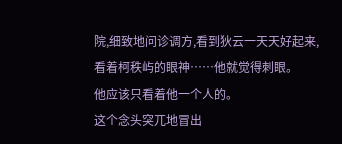院,细致地问诊调方,看到狄云一天天好起来,看着柯秩屿的眼神……他就觉得刺眼。
他应该只看着他一个人的。
这个念头突兀地冒出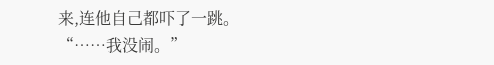来,连他自己都吓了一跳。
“……我没闹。”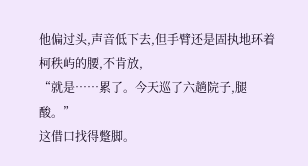他偏过头,声音低下去,但手臂还是固执地环着柯秩屿的腰,不肯放,
“就是……累了。今天巡了六趟院子,腿酸。”
这借口找得蹩脚。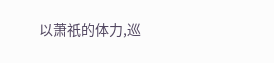以萧祇的体力,巡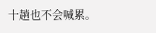十趟也不会喊累。